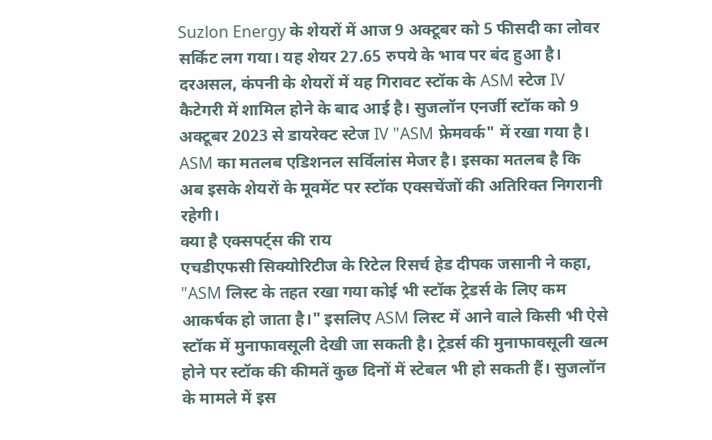Suzlon Energy के शेयरों में आज 9 अक्टूबर को 5 फीसदी का लोवर सर्किट लग गया। यह शेयर 27.65 रुपये के भाव पर बंद हुआ है। दरअसल, कंपनी के शेयरों में यह गिरावट स्टॉक के ASM स्टेज IV कैटेगरी में शामिल होने के बाद आई है। सुजलॉन एनर्जी स्टॉक को 9 अक्टूबर 2023 से डायरेक्ट स्टेज IV "ASM फ्रेमवर्क" में रखा गया है। ASM का मतलब एडिशनल सर्विलांस मेजर है। इसका मतलब है कि अब इसके शेयरों के मूवमेंट पर स्टॉक एक्सचेंजों की अतिरिक्त निगरानी रहेगी।
क्या है एक्सपर्ट्स की राय
एचडीएफसी सिक्योरिटीज के रिटेल रिसर्च हेड दीपक जसानी ने कहा, "ASM लिस्ट के तहत रखा गया कोई भी स्टॉक ट्रेडर्स के लिए कम आकर्षक हो जाता है।" इसलिए ASM लिस्ट में आने वाले किसी भी ऐसे स्टॉक में मुनाफावसूली देखी जा सकती है। ट्रेडर्स की मुनाफावसूली खत्म होने पर स्टॉक की कीमतें कुछ दिनों में स्टेबल भी हो सकती हैं। सुजलॉन के मामले में इस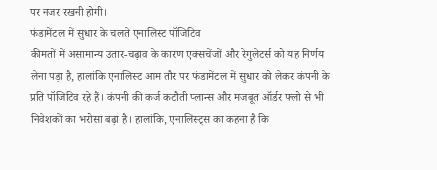पर नजर रखनी होगी।
फंडामेंटल में सुधार के चलते एनालिस्ट पॉजिटिव
कीमतों में असामान्य उतार-चढ़ाव के कारण एक्सचेंजों और रेगुलेटर्स को यह निर्णय लेना पड़ा है, हालांकि एनालिस्ट आम तौर पर फंडामेंटल में सुधार को लेकर कंपनी के प्रति पॉजिटिव रहे हैं। कंपनी की कर्ज कटौती प्लान्स और मजबूत ऑर्डर फ्लो से भी निवेशकों का भरोसा बढ़ा है। हालांकि, एनालिस्ट्स का कहना है कि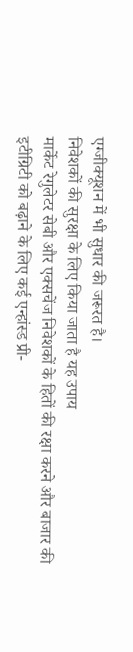एग्जीक्यूशन में भी सुधार की जरूरत है।
निवेशकों की सुरक्षा के लिए किया जाता है यह उपाय
मार्केट रेगुलेटर सेबी और एक्सचेंज निवेशकों के हितों की रक्षा करने और बाजार की इटीग्रिटी को बढ़ाने के लिए कई एन्हांस्ड प्री-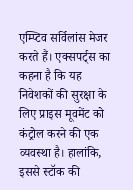एम्प्टिव सर्विलांस मेजर करते हैं। एक्सपर्ट्स का कहना है कि यह निवेशकों की सुरक्षा के लिए प्राइस मूवमेंट को कंट्रोल करने की एक व्यवस्था है। हालांकि, इससे स्टॉक की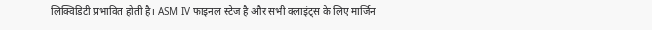लिक्विडिटी प्रभावित होती है। ASM IV फाइनल स्टेज है और सभी क्लाइंट्स के लिए मार्जिन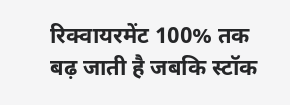रिक्वायरमेंट 100% तक बढ़ जाती है जबकि स्टॉक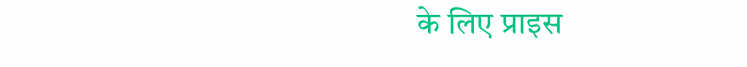के लिए प्राइस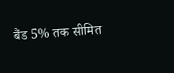बैंड 5% तक सीमित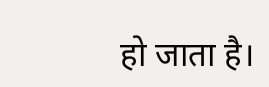हो जाता है।